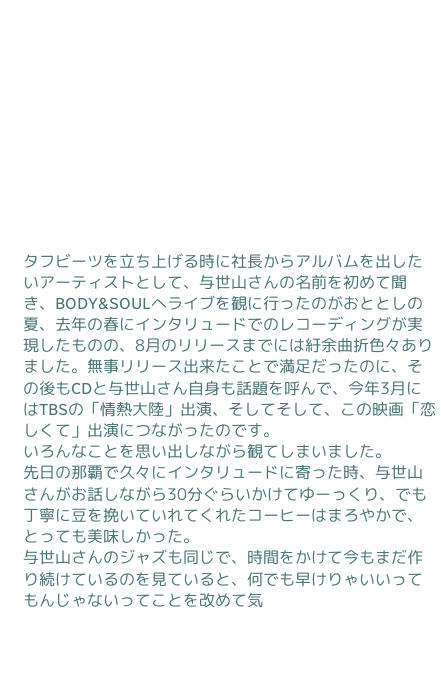タフビーツを立ち上げる時に社長からアルバムを出したいアーティストとして、与世山さんの名前を初めて聞き、BODY&SOULへライブを観に行ったのがおととしの夏、去年の春にインタリュードでのレコーディングが実現したものの、8月のリリースまでには紆余曲折色々ありました。無事リリース出来たことで満足だったのに、その後もCDと与世山さん自身も話題を呼んで、今年3月にはTBSの「情熱大陸」出演、そしてそして、この映画「恋しくて」出演につながったのです。
いろんなことを思い出しながら観てしまいました。
先日の那覇で久々にインタリュードに寄った時、与世山さんがお話しながら30分ぐらいかけてゆーっくり、でも丁寧に豆を挽いていれてくれたコーヒーはまろやかで、とっても美味しかった。
与世山さんのジャズも同じで、時間をかけて今もまだ作り続けているのを見ていると、何でも早けりゃいいってもんじゃないってことを改めて気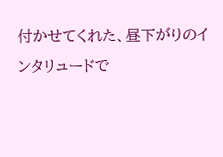付かせてくれた、昼下がりのインタリュードで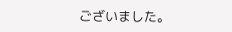ございました。